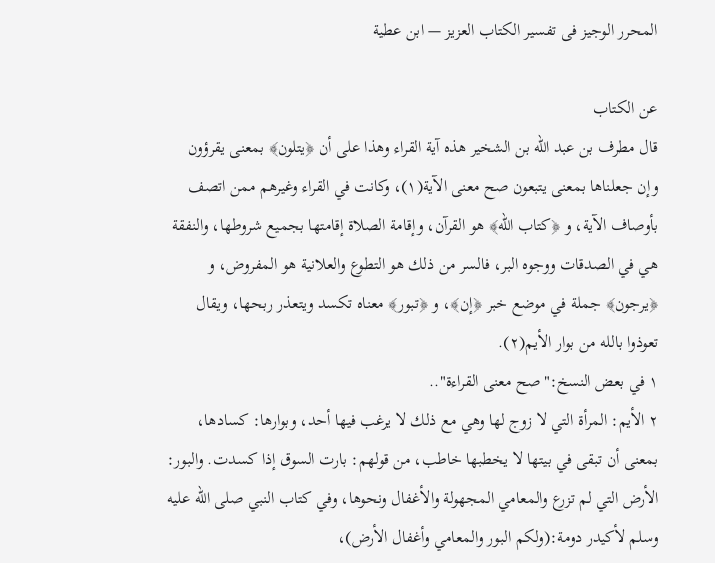المحرر الوجيز فى تفسير الكتاب العزيز — ابن عطية

عن الكتاب
قال مطرف بن عبد الله بن الشخير هذه آية القراء وهذا على أن ﴿يتلون﴾ بمعنى يقرؤون وإن جعلناها بمعنى يتبعون صح معنى الآية(١)، وكانت في القراء وغيرهم ممن اتصف بأوصاف الآية، و ﴿كتاب الله﴾ هو القرآن، وإقامة الصلاة إقامتها بجميع شروطها، والنفقة هي في الصدقات ووجوه البر، فالسر من ذلك هو التطوع والعلانية هو المفروض، و ﴿يرجون﴾ جملة في موضع خبر ﴿إن﴾، و ﴿تبور﴾ معناه تكسد ويتعذر ربحها، ويقال تعوذوا بالله من بوار الأيم(٢).
١ في بعض النسخ:"صح معنى القراءة"..
٢ الأيم: المرأة التي لا زوج لها وهي مع ذلك لا يرغب فيها أحد، وبوارها: كسادها، بمعنى أن تبقى في بيتها لا يخطبها خاطب، من قولهم: بارت السوق إذا كسدت. والبور: الأرض التي لم تزرع والمعامي المجهولة والأغفال ونحوها، وفي كتاب النبي صلى الله عليه وسلم لأكيدر دومة:(ولكم البور والمعامي وأغفال الأرض)،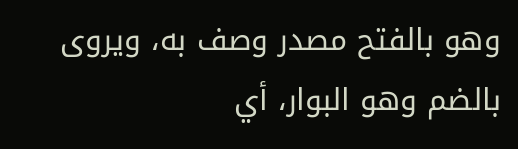وهو بالفتح مصدر وصف به، ويروى بالضم وهو البوار، أي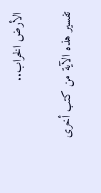الأرض الخراب..

تفسير هذه الآية من كتب أخرى